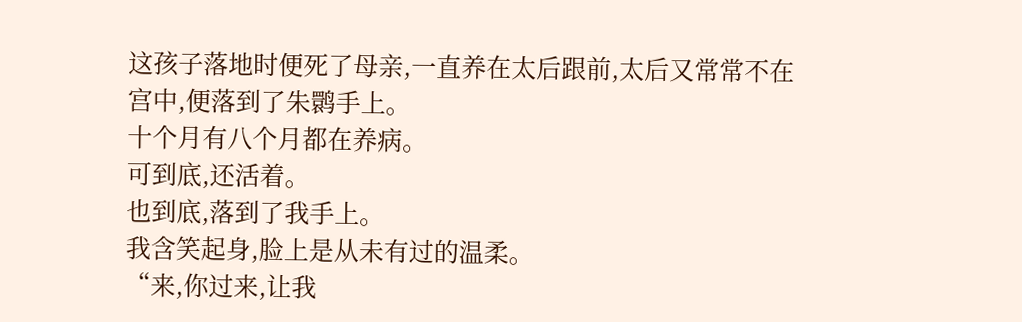这孩子落地时便死了母亲,一直养在太后跟前,太后又常常不在宫中,便落到了朱鹮手上。
十个月有八个月都在养病。
可到底,还活着。
也到底,落到了我手上。
我含笑起身,脸上是从未有过的温柔。
“来,你过来,让我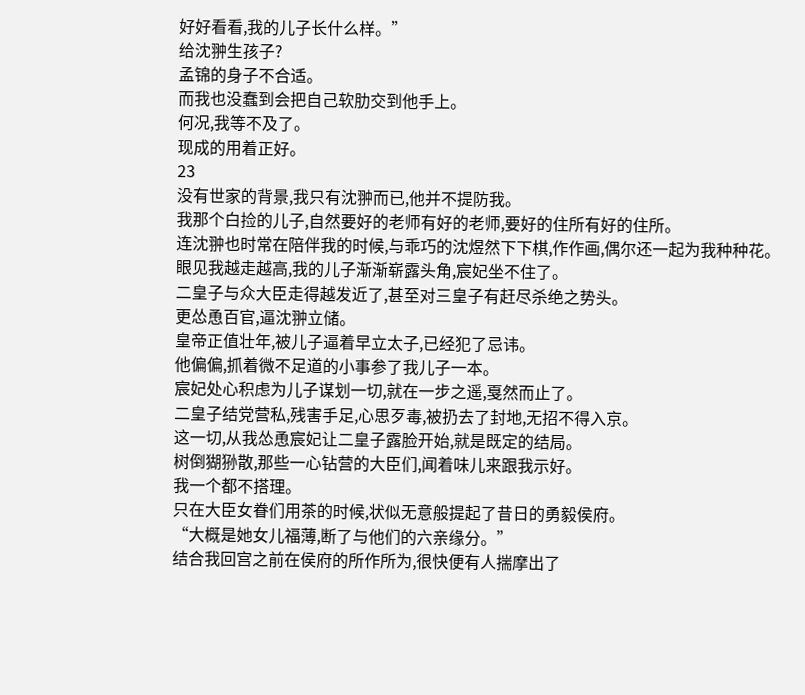好好看看,我的儿子长什么样。”
给沈翀生孩子?
孟锦的身子不合适。
而我也没蠢到会把自己软肋交到他手上。
何况,我等不及了。
现成的用着正好。
23
没有世家的背景,我只有沈翀而已,他并不提防我。
我那个白捡的儿子,自然要好的老师有好的老师,要好的住所有好的住所。
连沈翀也时常在陪伴我的时候,与乖巧的沈煜然下下棋,作作画,偶尔还一起为我种种花。
眼见我越走越高,我的儿子渐渐崭露头角,宸妃坐不住了。
二皇子与众大臣走得越发近了,甚至对三皇子有赶尽杀绝之势头。
更怂恿百官,逼沈翀立储。
皇帝正值壮年,被儿子逼着早立太子,已经犯了忌讳。
他偏偏,抓着微不足道的小事参了我儿子一本。
宸妃处心积虑为儿子谋划一切,就在一步之遥,戛然而止了。
二皇子结党营私,残害手足,心思歹毒,被扔去了封地,无招不得入京。
这一切,从我怂恿宸妃让二皇子露脸开始,就是既定的结局。
树倒猢狲散,那些一心钻营的大臣们,闻着味儿来跟我示好。
我一个都不搭理。
只在大臣女眷们用茶的时候,状似无意般提起了昔日的勇毅侯府。
“大概是她女儿福薄,断了与他们的六亲缘分。”
结合我回宫之前在侯府的所作所为,很快便有人揣摩出了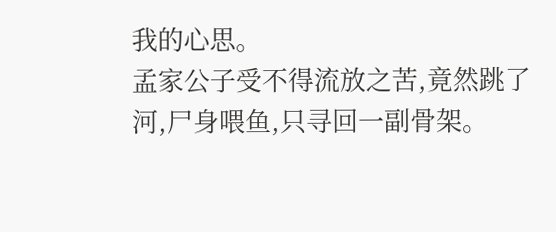我的心思。
孟家公子受不得流放之苦,竟然跳了河,尸身喂鱼,只寻回一副骨架。